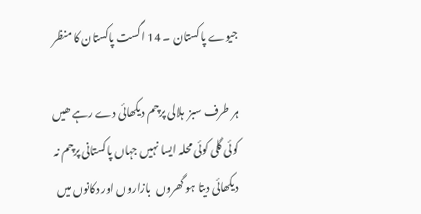جیوے پاکستان ۔ 14 اگست پاکستان کا منظر

ہر طرف سبز  ہلالی پرچم دیکھائی دے رہے ھیں کوئی گلی کوئی محلہ ایسا نہیں جہاں پاکستانی پرچم نہ دیکھائی دیتا ہو گھروں  بازاروں اور دکانوں میں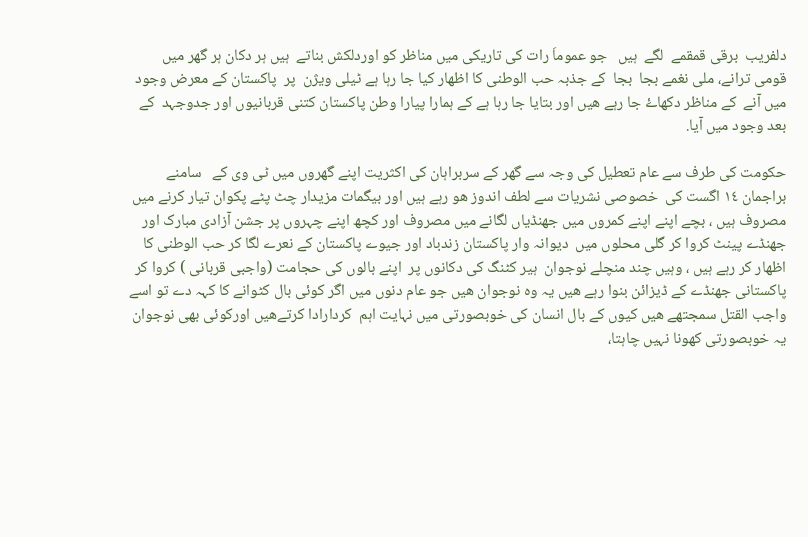دلفریب  برقی قمقمے  لگے  ہیں   جو عموماَ رات کی تاریکی میں مناظر کو اوردلکش بناتے  ہیں ہر دکان ہر گھر میں قومی ترانے، ملی نغمے بجا  بجا  کے جذبہ حب الوطنی کا اظھار کیا جا رہا ہے ٹیلی ویژن  پر  پاکستان کے معرض وجود میں آنے  کے مناظر دکھاۓ جا رہے ھیں اور بتایا جا رہا ہے کے ہمارا پیارا وطن پاکستان کتنی قربانیوں اور جدوجہد  کے بعد وجود میں آیا.

حکومت کی طرف سے عام تعطیل کی وجہ سے گھر کے سربراہان کی اکثریت اپنے گھروں میں ٹی وی کے   سامنے براجمان ١٤ اگست کی  خصوصی نشریات سے لطف اندوز ھو رہے ہیں اور بیگمات مزیدار چٹ پٹے پکوان تیار کرنے میں مصروف ہیں ، بچے اپنے اپنے کمروں میں جھنڈیاں لگانے میں مصروف اور کچھ اپنے چہروں پر جشن آزادی مبارک اور جھنڈے پینٹ کروا کر گلی محلوں میں  دیوانہ وار پاکستان زندباد اور جیوے پاکستان کے نعرے لگا کر حب الوطنی کا اظھار کر رہے ہیں ، وہیں چند منچلے نوجوان  ہیر کٹنگ کی دکانوں پر  اپنے بالوں کی حجامت (واجبی قربانی ) کروا کر پاکستانی جھنڈے کے ڈیزائن بنوا رہے ھیں یہ وہ نوجوان ھیں جو عام دنوں میں اگر کوئی بال کٹوانے کا کہہ دے تو اسے واجب القتل سمجتھے ھیں کیوں کے بال انسان کی خوبصورتی میں نہایت اہم  کردارادا کرتےھیں اورکوئی بھی نوجوان یہ خوبصورتی کھونا نہیں چاہتا،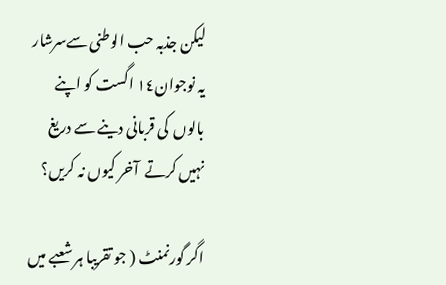لیکن جذبہ حب الوطنی سےسرشار یہ نوجوان١٤ اگست کو اپنے بالوں  کی قربانی دینے سے دریغ نہیں کرتے  آخر کیوں نہ کریں؟

اگر گورنمنٹ ( جو تقریبا ہر شعبے میں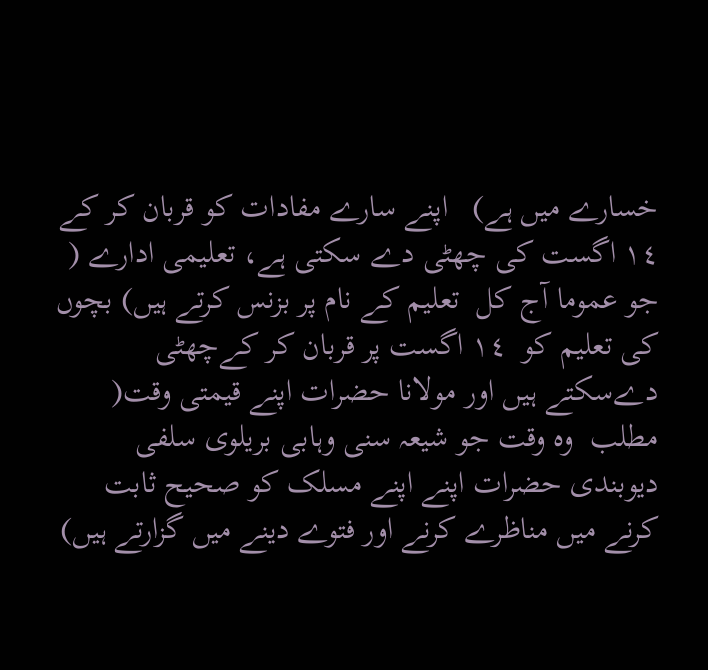خسارے میں ہے)   اپنے سارے مفادات کو قربان کر کے ١٤ اگست کی چھٹی دے سکتی ہے، تعلیمی ادارے ( جو عموما آج کل  تعلیم کے نام پر بزنس کرتے ہیں) بچوں کی تعلیم کو  ١٤ اگست پر قربان کر کےچھٹی دےسکتے ہیں اور مولانا حضرات اپنے قیمتی وقت(  مطلب  وہ وقت جو شیعہ سنی وہابی بریلوی سلفی دیوبندی حضرات اپنے اپنے مسلک کو صحیح ثابت کرنے میں مناظرے کرنے اور فتوے دینے میں گزارتے ہیں)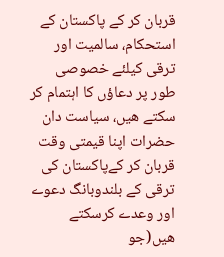قربان کر کے پاکستان کے استحکام، سالمیت اور ترقی کیلئے خصوصی طور پر دعاؤں کا اہتمام کر سکتے ھیں، سیاست دان حضرات اپنا قیمتی وقت  قربان کر کےپاکستان کی ترقی کے بلندوبانگ دعوے اور وعدے کرسکتے ھیں(جو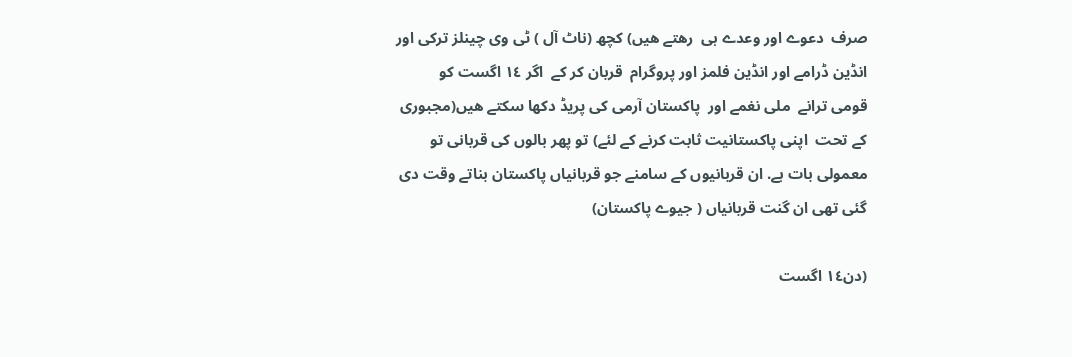صرف  دعوے اور وعدے ہی  رهتے ھیں) کچھ (ناٹ آل ) ٹی وی چینلز ترکی اور انڈین ڈرامے اور انڈین فلمز اور پروگرام  قربان کر کے  اگر ١٤ اگست کو  قومی ترانے  ملی نغمے اور  پاکستان آرمی کی پریڈ دکھا سکتے ھیں(مجبوری کے تحت  اپنی پاکستانیت ثابت کرنے کے لئے) تو پھر بالوں کی قربانی تو معمولی بات ہے. ان قربانیوں کے سامنے جو قربانیاں پاکستان بناتے وقت دی گئی تھی ان گنت قربانیاں ( جیوے پاکستان)

(دن١٤ اگست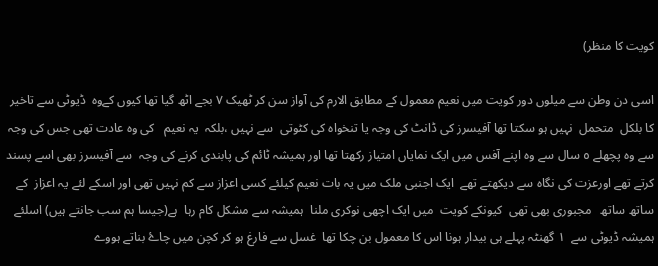کویت کا منظر)

اسی دن وطن سے میلوں دور کویت میں نعیم معمول کے مطابق الارم کی آواز سن کر ٹھیک ٧ بجے اٹھ گیا تھا کیوں کےوہ  ڈیوٹی سے تاخیر کا بلکل  متحمل  نہیں ہو سکتا تھا آفیسرز کی ڈانٹ کی وجہ یا تنخواہ کی کٹوتی  سے نہیں ،بلکہ  یہ نعیم   کی وہ عادت تھی جس کی وجہ سے وہ پچھلے ٥ سال سے وہ اپنے آفس میں ایک نمایاں امتیاز رکھتا تھا اور ہمیشہ ٹائم کی پابندی کرنے کی وجہ  سے آفیسرز بھی اسے پسند کرتے تھے اورعزت کی نگاہ سے دیکھتے تھے  ایک اجنبی ملک میں یہ بات نعیم کیلئے کسی اعزاز سے کم نہیں تھی اور اسکے لئے یہ اعزاز  کے ساتھ ساتھ   مجبوری بھی تھی  کیونکے کویت  میں ایک اچھی نوکری ملنا  ہمیشہ سے مشکل کام رہا  ہے(جیسا ہم سب جانتے ہیں) اسلئے ہمیشہ ڈیوٹی سے  ١ گھنٹہ پہلے ہی بیدار ہونا اس کا معمول بن چکا تھا  غسل سے فارغ ہو کر کچن میں چاۓ بناتے ہووے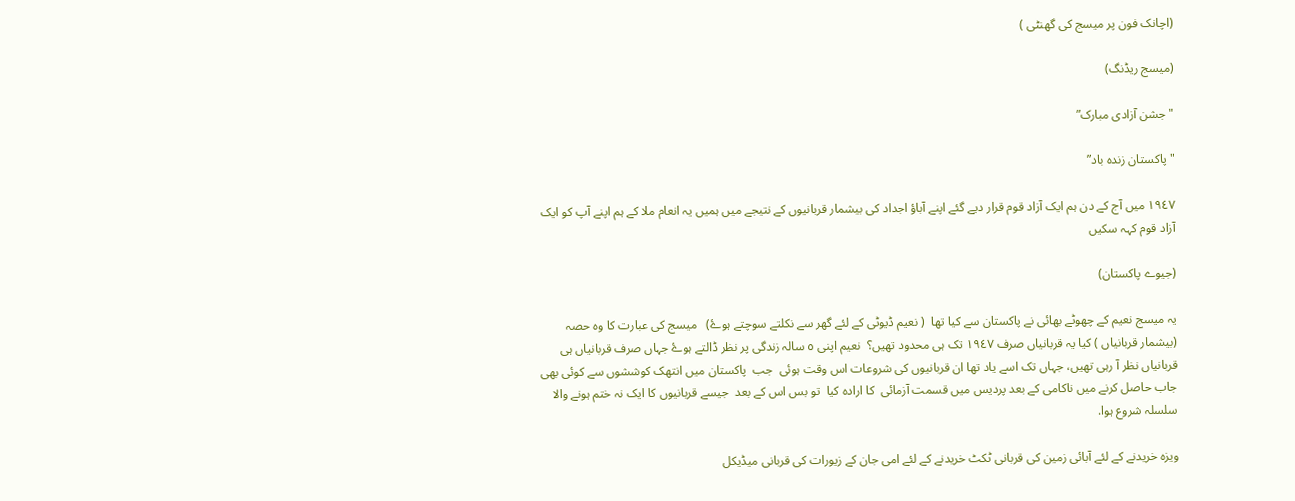(اچانک فون پر میسج کی گھنٹی )

(میسج ریڈنگ)

"جشن آزادی مبارک”

"پاکستان زندہ باد”

١٩٤٧ میں آج کے دن ہم ایک آزاد قوم قرار دیے گئے اپنے آباؤ اجداد کی بیشمار قربانیوں کے نتیجے میں ہمیں یہ انعام ملا کے ہم اپنے آپ کو ایک آزاد قوم کہہ سکیں

(جیوے پاکستان)

یہ میسج نعیم کے چھوٹے بھائی نے پاکستان سے کیا تھا  ( نعیم ڈیوٹی کے لئے گھر سے نکلتے سوچتے ہوۓ)   میسج کی عبارت کا وہ حصہ  (بیشمار قربانیاں ) کیا یہ قربانیاں صرف ١٩٤٧ تک ہی محدود تھیں؟  نعیم اپنی ٥ سالہ زندگی پر نظر ڈالتے ہوۓ جہاں صرف قربانیاں ہی قربانیاں نظر آ رہی تھیں، جہاں تک اسے یاد تھا ان قربانیوں کی شروعات اس وقت ہوئی  جب  پاکستان میں انتھک کوششوں سے کوئی بھی جاب حاصل کرنے میں ناکامی کے بعد پردیس میں قسمت آزمائی  کا ارادہ کیا  تو بس اس کے بعد  جیسے قربانیوں کا ایک نہ ختم ہونے والا سلسلہ شروع ہوا.

ویزہ خریدنے کے لئے آبائی زمین کی قربانی ٹکٹ خریدنے کے لئے امی جان کے زیورات کی قربانی میڈیکل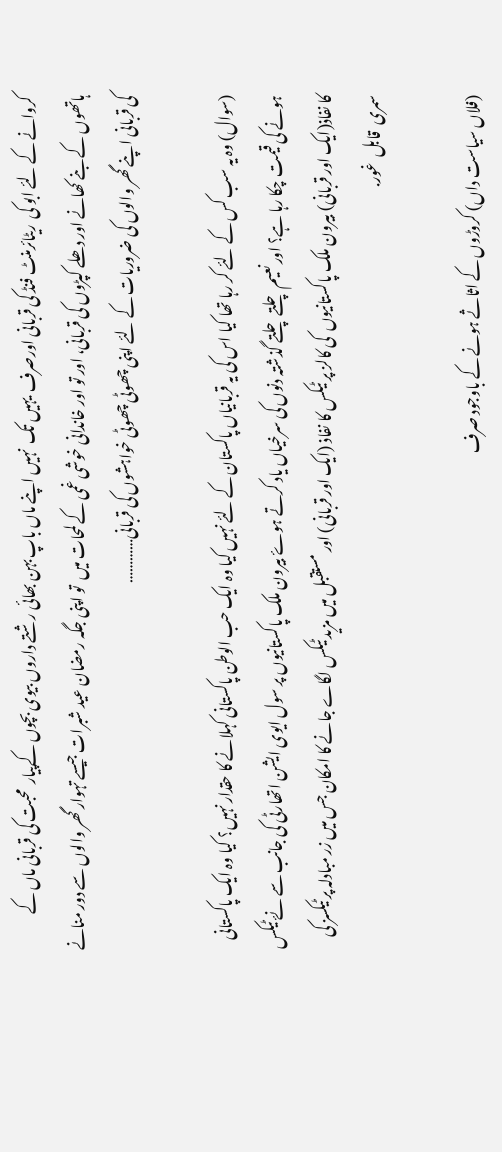کروانے کے لئے ابو کی  ریٹائرمنٹ فنڈ کی قربانی اورصرف  یہیں تک  نہیں اپنے ماں باپ بہن بھائی رشتے داروں بیوی بچوں کےپیار  محبت کی قربانی ماں کے ہاتھوں کے بنے کھانے اور دھلے کپڑوں کی قربانی، اور تو اور خاندانی خوشی غمی کے لمحات میں  تو اپنی جگہ رمضان عید شبرات جیسے تہوار گھر والوں سے دور منانے کی قربانی اپنے گھر والوں کی ضروریات کے لئے اپنی چھوٹی چھوٹی خواہشوں کی قربانی…………

(سوال) وہ یہ سب کس کے لئے کر رہا تھا کیا اس کی یہ قربانیاں پاکستان کے لئے نہیں کیا وہ ایک حب الوطن پاکستانی کہلانے کا حقدار نہیں؟ کیا وہ ایک پاکستانی ہونے کی قیمت چکا رہا ہے؟ اور نعیم چلتے چلتے گذشتہ دنوں کی سرخیاں یاد کرتے ہوۓ بیرون ملک پاکستانیوں پر سول ایوی ایشن اتھارٹی کی جانب سے نۓ ٹیکس کا نفاذ(ایک اور قربانی) بیرون ملک پاکستانیوں  کی کالز پر ٹیکس کا نفاذ (ایک اور قربانی) اور مستقبل میں مزید ٹیکس لگاے جانے کا امکان جس میں زر مبادلہ پر ٹیکسز کی سمری  قابل  غور.

(فلاں سیاست داں) کروڑوں کے اثاثے ہونے کے باوجود صرف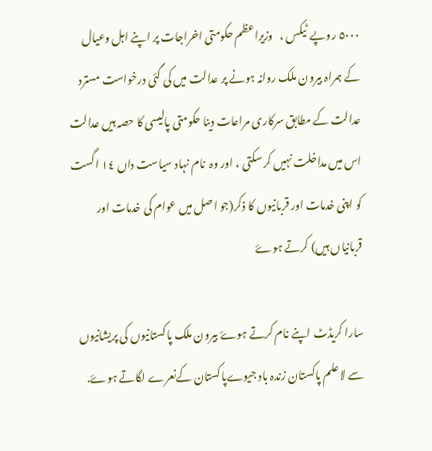٥٠٠٠ روپے  ٹیکس ،   وزیراعظم حکومتی اخراجات پر اپنے اہل وعیال کے ہمراہ بیرون ملک روانہ ہونے پر عدالت میں کی گئی درخواست مسترد عدالت کے مطابق سرکاری مراعات دینا حکومتی پالیسی کا حصہ ہیں عدالت اس میں مداخلت نہیں کر سکتی ، اور وہ  نام نہاد سیاست داں ١٤ اگست کو اپنی خدمات اور قربانیوں کا ذکر(جو اصل میں عوام کی خدمات اور قربانیاں ہیں) کرتے ہوۓ

سارا کریڈٹ اپنے نام کرتے ہوۓ بیرون ملک پاکستانیوں کی پریشانیوں سے لاعلم پاکستان زندہ باد جیوےپاکستان کےنعرے لگاتے ہوۓ.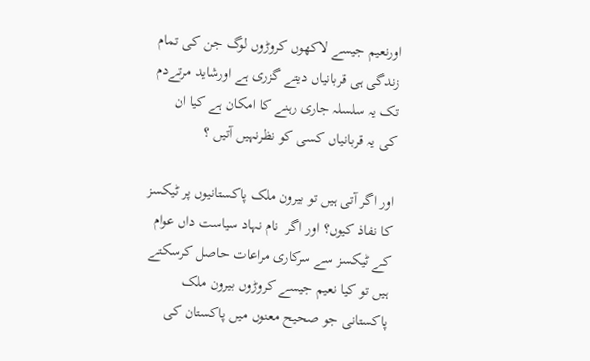اورنعیم جیسے لاکھوں کروڑوں لوگ جن کی تمام زندگی ہی قربانیاں دیتے گزری ہے اورشاید مرتےدم تک یہ سلسلہ جاری رہنے کا امکان ہے کیا ان  کی یہ قربانیاں کسی کو نظرنہیں آتیں ؟

اور اگر آتی ہیں تو بیرون ملک پاکستانیوں پر ٹیکسز کا نفاذ کیوں؟ اور اگر  نام نہاد سیاست داں عوام کے ٹیکسز سے سرکاری مراعات حاصل کرسکتے ہیں تو کیا نعیم جیسے کروڑوں بیرون ملک پاکستانی جو صحیح معنوں میں پاکستان کی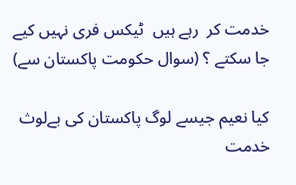خدمت کر  رہے ہیں  ٹیکس فری نہیں کیے جا سکتے ؟ (سوال حکومت پاکستان سے)

کیا نعیم جیسے لوگ پاکستان کی بےلوث خدمت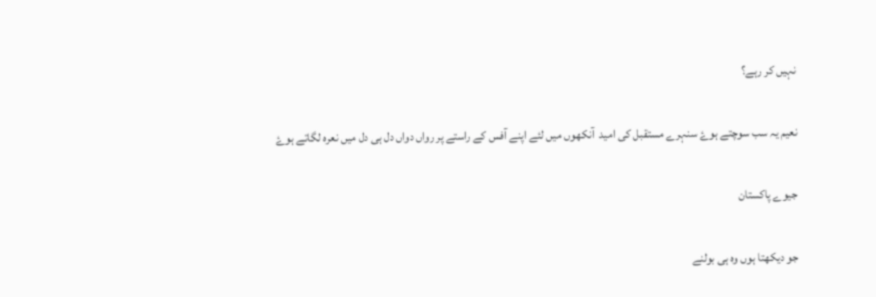نہیں کر رہے؟

نعیم یہ سب سوچتے ہوۓ سنہرے مستقبل کی امید  آنکھوں میں لئے اپنے آفس کے راستے پر رواں دواں دل ہی دل میں نعرہ لگاتے ہوۓ

جیوے پاکستان

جو دیکھتا ہوں وہ ہی بولنے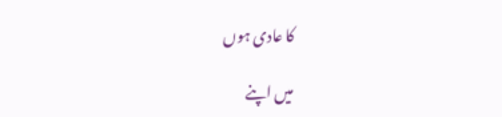کا عادی ہوں

میں اپنے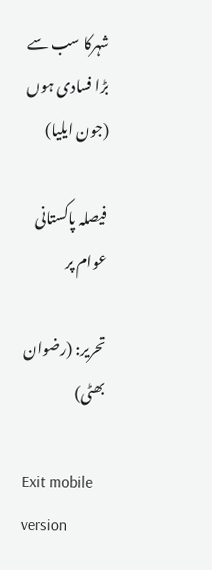شہرکا سب سے بڑا فسادی ہوں (جون ایلیا)

فیصلہ پاکستانی عوام پر

تحریر: (رضوان بھٹی)

Exit mobile version